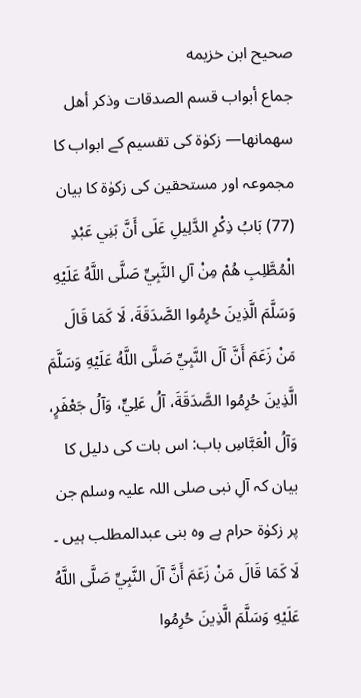صحيح ابن خزيمه
جماع أبواب قسم الصدقات وذكر أهل سهمانها— زکوٰۃ کی تقسیم کے ابواب کا مجموعہ اور مستحقین کی زکوٰۃ کا بیان
(77) بَابُ ذِكْرِ الدَّلِيلِ عَلَى أَنَّ بَنِي عَبْدِ الْمُطَّلِبِ هُمْ مِنْ آلِ النَّبِيِّ صَلَّى اللَّهُ عَلَيْهِ وَسَلَّمَ الَّذِينَ حُرِمُوا الصَّدَقَةَ، لَا كَمَا قَالَ مَنْ زَعَمَ أَنَّ آلَ النَّبِيِّ صَلَّى اللَّهُ عَلَيْهِ وَسَلَّمَ الَّذِينَ حُرِمُوا الصَّدَقَةَ، آلُ عَلِيٍّ، وَآلُ جَعْفَرٍ، وَآلُ الْعَبَّاسِ باب: اس بات کی دلیل کا بیان کہ آلِ نبی صلی اللہ علیہ وسلم جن پر زکوٰۃ حرام ہے وہ بنی عبدالمطلب ہیں ۔
لَا كَمَا قَالَ مَنْ زَعَمَ أَنَّ آلَ النَّبِيِّ صَلَّى اللَّهُ عَلَيْهِ وَسَلَّمَ الَّذِينَ حُرِمُوا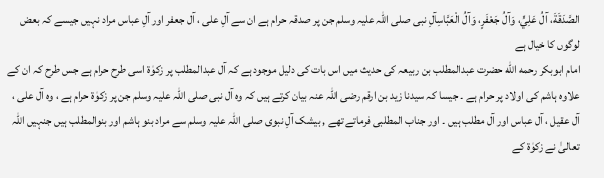الصَّدَقَةَ، آلُ عَلِيٍّ، وَآلُ جَعْفَرٍ، وَآلُ الْعَبَّاسِآلِ نبی صلی اللہ علیہ وسلم جن پر صدقہ حرام ہے ان سے آلِ علی ، آل جعفر اور آلِ عباس مراد نہیں جیسے کہ بعض لوگوں کا خیال ہے
امام ابوبکر رحمه الله حضرت عبدالمطلب بن ربیعہ کی حدیث میں اس بات کی دلیل موجود ہے کہ آل عبدالمطلب پر زکوٰۃ اسی طرح حرام ہے جس طرح کہ ان کے علاوہ ہاشم کی اولاد پر حرام ہے ۔ جیسا کہ سیدنا زید بن ارقم رضی اللہ عنہ بیان کرتے ہیں کہ وہ آل نبی صلی اللہ علیہ وسلم جن پر زکوٰۃ حرام ہے ، وہ آل علی ، آل عقیل ، آل عباس اور آل مطلب ہیں ۔ اور جناب المطلبی فرماتے تھے , بیشک آلِ نبوی صلی اللہ علیہ وسلم سے مراد بنو ہاشم اور بنوالمطلب ہیں جنہیں اللہ تعالیٰ نے زکوٰۃ کے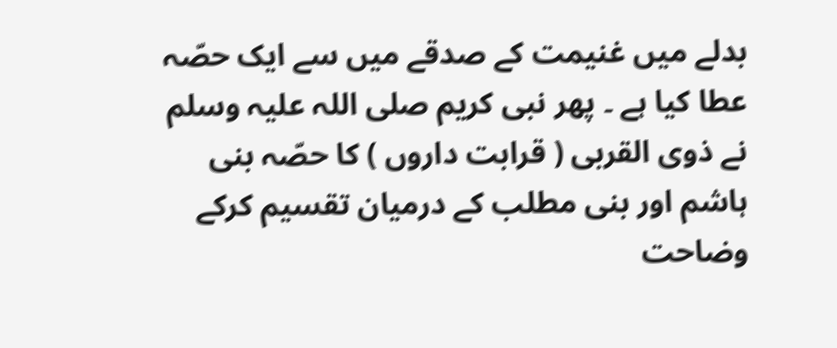بدلے میں غنیمت کے صدقے میں سے ایک حصّہ عطا کیا ہے ۔ پھر نبی کریم صلی اللہ علیہ وسلم نے ذوی القربی ( قرابت داروں ) کا حصّہ بنی ہاشم اور بنی مطلب کے درمیان تقسیم کرکے وضاحت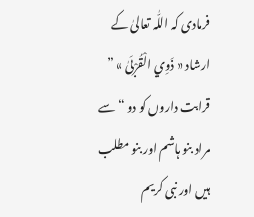فرمادی کہ اللّٰہ تعالیٰ کے ارشاد « ذَوِي الْقُرْبَىٰ » ” قرابت داروں کو دو “ سے مراد بنو ہاشم اور بنو مطلب ہیں اور نبی کریم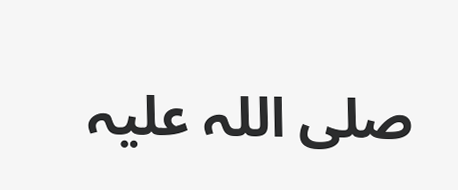صلی اللہ علیہ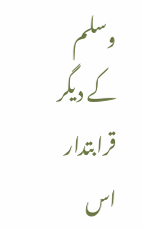وسلم کے دیگر قرابتدار اس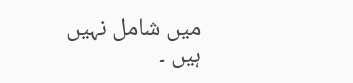میں شامل نہیں ہیں ۔